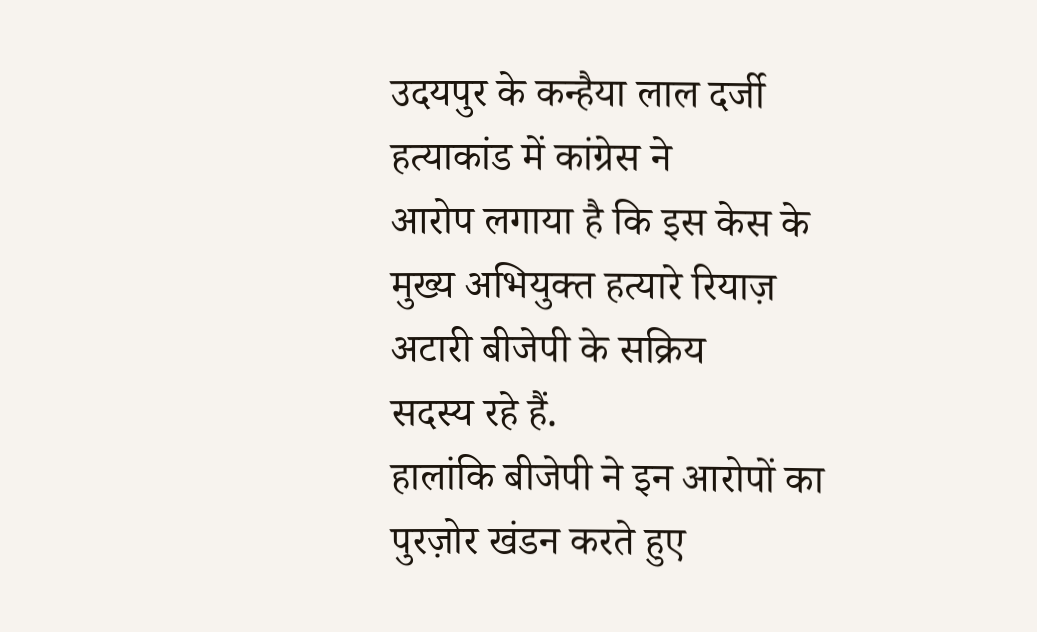उदयपुर के कन्हैया लाल दर्जी हत्याकांड में कांग्रेस ने
आरोप लगाया है कि इस केस के मुख्य अभियुक्त हत्यारे रियाज़ अटारी बीजेपी के सक्रिय
सदस्य रहे हैं.
हालांकि बीजेपी ने इन आरोपों का पुरज़ोर खंडन करते हुए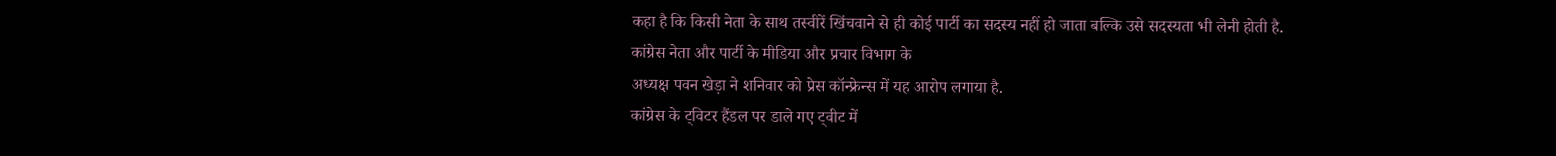कहा है कि किसी नेता के साथ तस्वीरें खिंचवाने से ही कोई पार्टी का सदस्य नहीं हो जाता बल्कि उसे सदस्यता भी लेनी होती है.
कांग्रेस नेता और पार्टी के मीडिया और प्रचार विभाग के
अध्यक्ष पवन खेड़ा ने शनिवार को प्रेस कॉन्फ्रेन्स में यह आरोप लगाया है.
कांग्रेस के ट्विटर हैंडल पर डाले गए ट्वीट में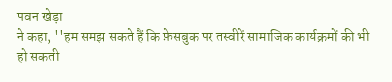पवन खेड़ा
ने कहा, ''हम समझ सकते हैं कि फ़ेसबुक पर तस्वीरें सामाजिक कार्यक्रमों की भी हो सकती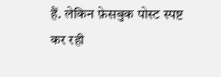हैं. लेकिन फ़ेसबुक पोस्ट स्पष्ट कर रही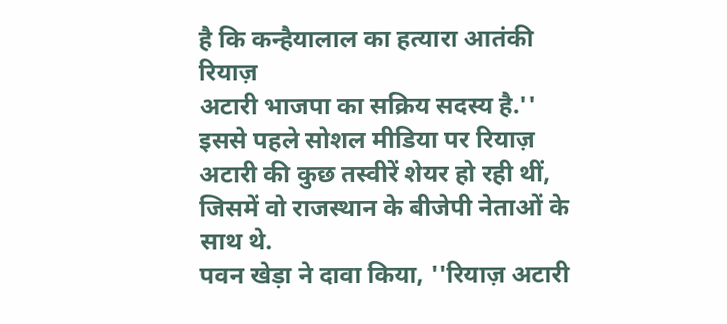है कि कन्हैयालाल का हत्यारा आतंकी रियाज़
अटारी भाजपा का सक्रिय सदस्य है.''
इससे पहले सोशल मीडिया पर रियाज़ अटारी की कुछ तस्वीरें शेयर हो रही थीं, जिसमें वो राजस्थान के बीजेपी नेताओं के साथ थे.
पवन खेड़ा ने दावा किया, ''रियाज़ अटारी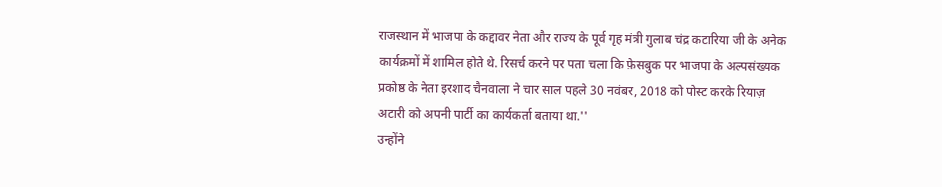राजस्थान में भाजपा के कद्दावर नेता और राज्य के पूर्व गृह मंत्री गुलाब चंद्र कटारिया जी के अनेक कार्यक्रमों में शामिल होते थे. रिसर्च करने पर पता चला कि फ़ेसबुक पर भाजपा के अल्पसंख्यक प्रकोष्ठ के नेता इरशाद चैनवाला ने चार साल पहले 30 नवंबर, 2018 को पोस्ट करके रियाज़ अटारी को अपनी पार्टी का कार्यकर्ता बताया था.''
उन्होंने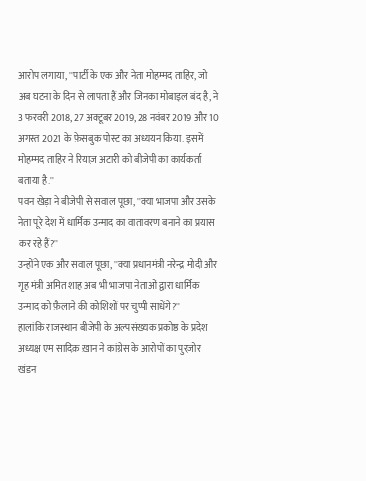आरोप लगाया, ''पार्टी के एक और नेता मोहम्मद ताहिर, जो अब घटना के दिन से लापता हैं और जिनका मोबाइल बंद है, ने 3 फरवरी 2018, 27 अक्टूबर 2019, 28 नवंबर 2019 और 10 अगस्त 2021 के फ़ेसबुक पोस्ट का अध्ययन किया. इसमें मोहम्मद ताहिर ने रियाज़ अटारी को बीजेपी का कार्यकर्ता बताया है.''
पवन खेड़ा ने बीजेपी से सवाल पूछा, ''क्या भाजपा और उसके नेता पूरे देश में धार्मिक उन्माद का वातावरण बनाने का प्रयास कर रहे हैं?''
उन्होंने एक और सवाल पूछा, ''क्या प्रधानमंत्री नरेन्द्र मोदी और गृह मंत्री अमित शाह अब भी भाजपा नेताओं द्वारा धार्मिक उन्माद को फ़ैलाने की कोशिशों पर चुप्पी साधेंगे?''
हालांकि राजस्थान बीजेपी के अल्पसंख्यक प्रकोष्ठ के प्रदेश अध्यक्ष एम सादिक़ ख़ान ने कांग्रेस के आरोपों का पुरज़ोर खंडन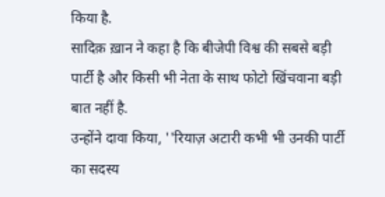किया है.
सादिक़ ख़ान ने कहा है कि बीजेपी विश्व की सबसे बड़ी पार्टी है और किसी भी नेता के साथ फोटो खिंचवाना बड़ी बात नहीं है.
उन्होंने दावा किया, ''रियाज़ अटारी कभी भी उनकी पार्टी का सदस्य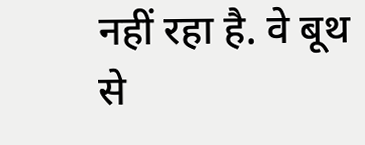नहीं रहा है. वे बूथ से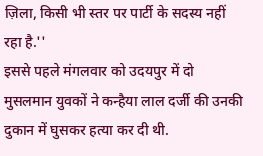ज़िला, किसी भी स्तर पर पार्टी के सदस्य नहीं रहा है.''
इससे पहले मंगलवार को उदयपुर में दो मुसलमान युवकों ने कन्हैया लाल दर्जी की उनकी दुकान में घुसकर हत्या कर दी थी.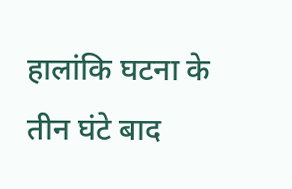हालांकि घटना के तीन घंटे बाद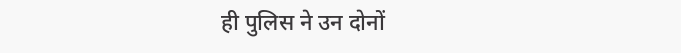ही पुलिस ने उन दोनों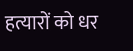हत्यारों को धर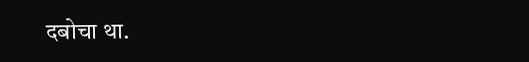दबोचा था.